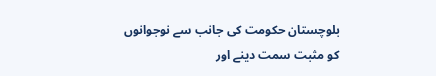بلوچستان حکومت کی جانب سے نوجوانوں کو مثبت سمت دینے اور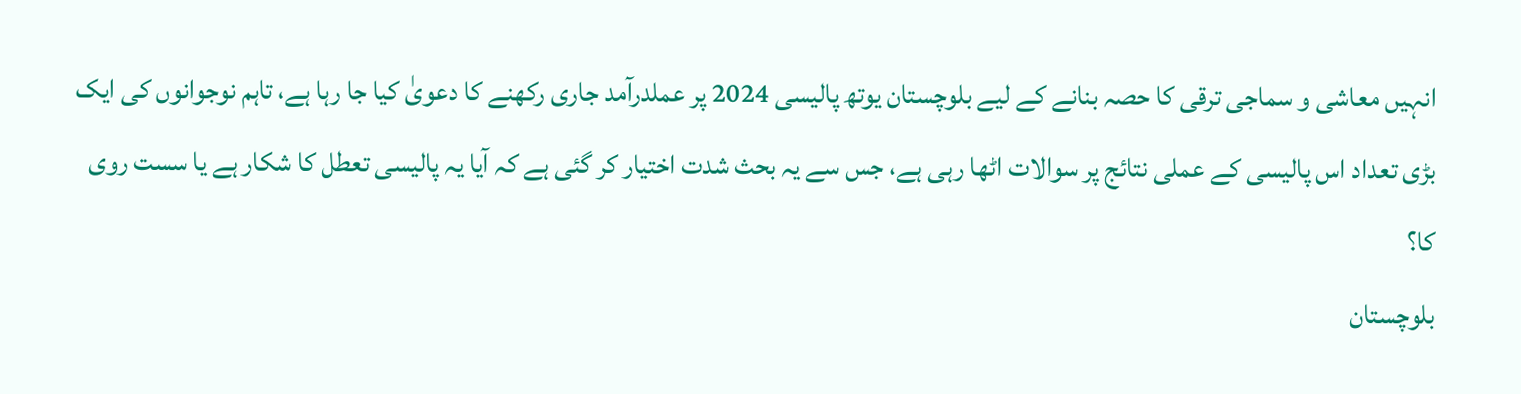انہیں معاشی و سماجی ترقی کا حصہ بنانے کے لیے بلوچستان یوتھ پالیسی 2024 پر عملدرآمد جاری رکھنے کا دعویٰ کیا جا رہا ہے، تاہم نوجوانوں کی ایک بڑی تعداد اس پالیسی کے عملی نتائج پر سوالات اٹھا رہی ہے، جس سے یہ بحث شدت اختیار کر گئی ہے کہ آیا یہ پالیسی تعطل کا شکار ہے یا سست روی کا؟
بلوچستان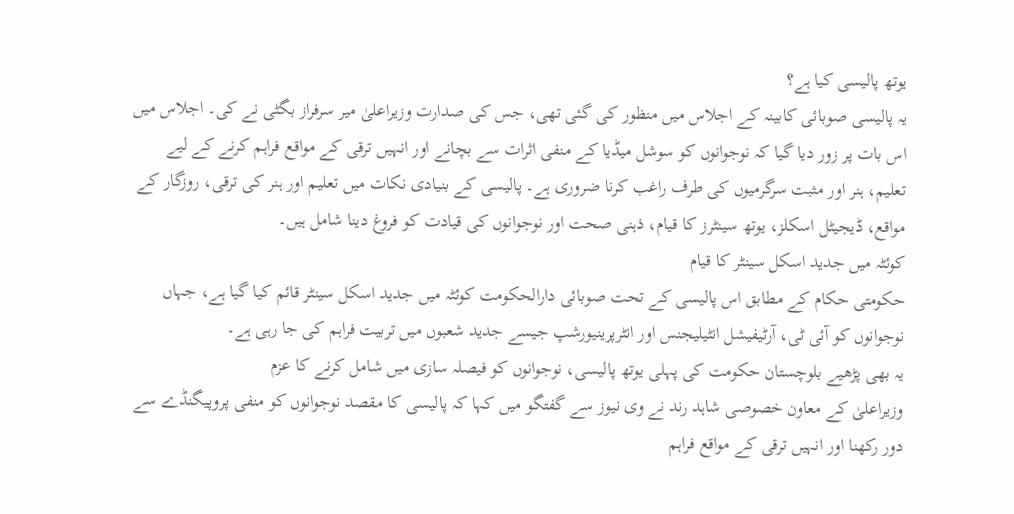یوتھ پالیسی کیا ہے؟
یہ پالیسی صوبائی کابینہ کے اجلاس میں منظور کی گئی تھی، جس کی صدارت وزیراعلیٰ میر سرفراز بگٹی نے کی۔ اجلاس میں اس بات پر زور دیا گیا کہ نوجوانوں کو سوشل میڈیا کے منفی اثرات سے بچانے اور انہیں ترقی کے مواقع فراہم کرنے کے لیے تعلیم، ہنر اور مثبت سرگرمیوں کی طرف راغب کرنا ضروری ہے۔ پالیسی کے بنیادی نکات میں تعلیم اور ہنر کی ترقی، روزگار کے مواقع، ڈیجیٹل اسکلز، یوتھ سینٹرز کا قیام، ذہنی صحت اور نوجوانوں کی قیادت کو فروغ دینا شامل ہیں۔
کوئٹہ میں جدید اسکل سینٹر کا قیام
حکومتی حکام کے مطابق اس پالیسی کے تحت صوبائی دارالحکومت کوئٹہ میں جدید اسکل سینٹر قائم کیا گیا ہے، جہاں نوجوانوں کو آئی ٹی، آرٹیفیشل انٹیلیجنس اور انٹرپرینیورشپ جیسے جدید شعبوں میں تربیت فراہم کی جا رہی ہے۔
یہ بھی پڑھیے بلوچستان حکومت کی پہلی یوتھ پالیسی، نوجوانوں کو فیصلہ سازی میں شامل کرنے کا عزم
وزیراعلیٰ کے معاون خصوصی شاہد رند نے وی نیوز سے گفتگو میں کہا کہ پالیسی کا مقصد نوجوانوں کو منفی پروپیگنڈے سے دور رکھنا اور انہیں ترقی کے مواقع فراہم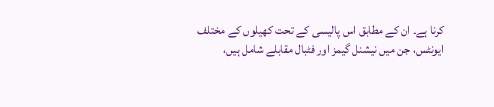کرنا ہے۔ ان کے مطابق اس پالیسی کے تحت کھیلوں کے مختلف ایونٹس، جن میں نیشنل گیمز اور فٹبال مقابلے شامل ہیں،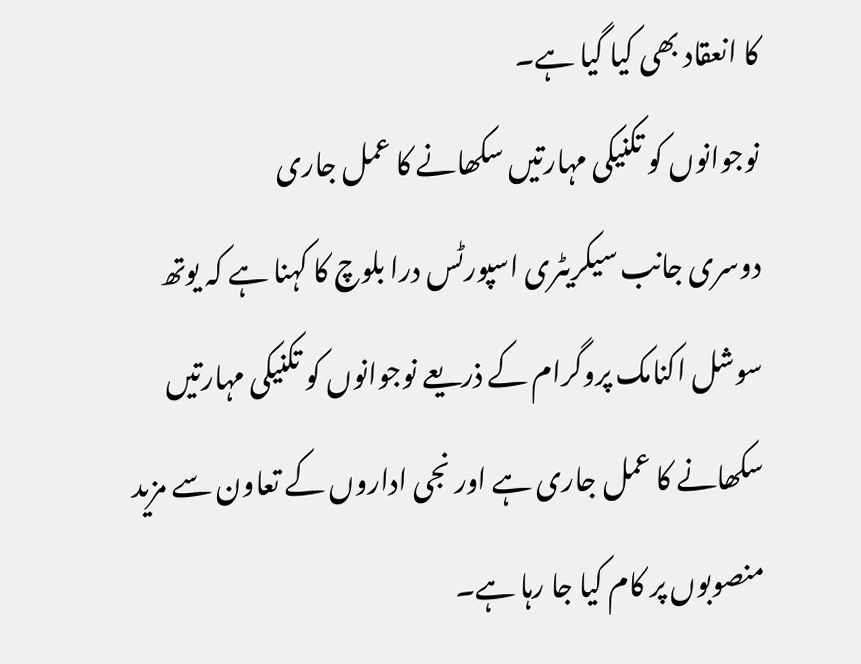کا انعقاد بھی کیا گیا ہے۔
نوجوانوں کو تکنیکی مہارتیں سکھانے کا عمل جاری
دوسری جانب سیکریٹری اسپورٹس درا بلوچ کا کہنا ہے کہ یوتھ سوشل اکنامک پروگرام کے ذریعے نوجوانوں کو تکنیکی مہارتیں سکھانے کا عمل جاری ہے اور نجی اداروں کے تعاون سے مزید منصوبوں پر کام کیا جا رہا ہے۔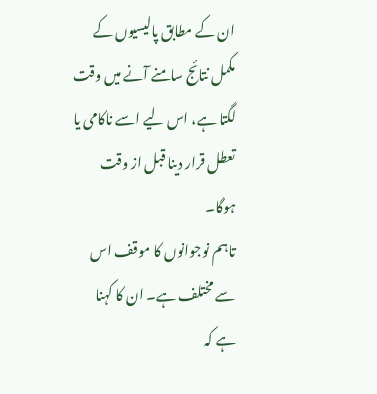ان کے مطابق پالیسیوں کے مکمل نتائج سامنے آنے میں وقت لگتا ہے، اس لیے اسے ناکامی یا تعطل قرار دینا قبل از وقت ہوگا۔
تاہم نوجوانوں کا موقف اس سے مختلف ہے۔ ان کا کہنا ہے کہ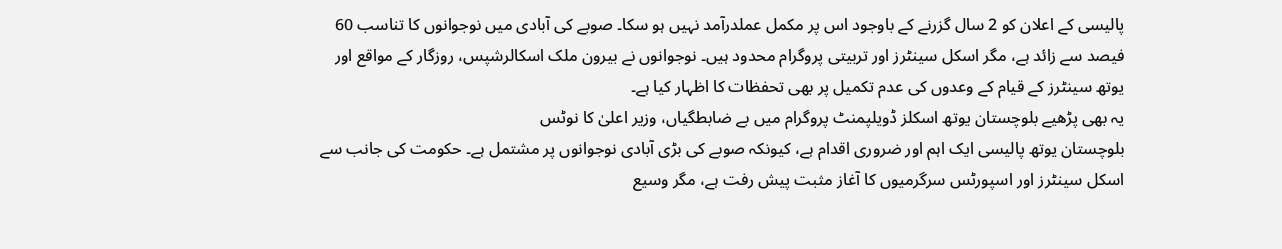پالیسی کے اعلان کو 2 سال گزرنے کے باوجود اس پر مکمل عملدرآمد نہیں ہو سکا۔ صوبے کی آبادی میں نوجوانوں کا تناسب 60 فیصد سے زائد ہے، مگر اسکل سینٹرز اور تربیتی پروگرام محدود ہیں۔ نوجوانوں نے بیرون ملک اسکالرشپس، روزگار کے مواقع اور یوتھ سینٹرز کے قیام کے وعدوں کی عدم تکمیل پر بھی تحفظات کا اظہار کیا ہے۔
یہ بھی پڑھیے بلوچستان یوتھ اسکلز ڈویلپمنٹ پروگرام میں بے ضابطگیاں، وزیر اعلیٰ کا نوٹس
بلوچستان یوتھ پالیسی ایک اہم اور ضروری اقدام ہے، کیونکہ صوبے کی بڑی آبادی نوجوانوں پر مشتمل ہے۔ حکومت کی جانب سے اسکل سینٹرز اور اسپورٹس سرگرمیوں کا آغاز مثبت پیش رفت ہے، مگر وسیع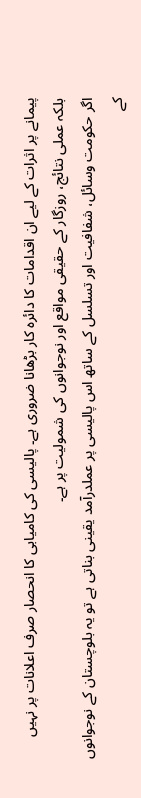پیمانے پر اثرات کے لیے ان اقدامات کا دائرہ کار بڑھانا ضروری ہے۔ پالیسی کی کامیابی کا انحصار صرف اعلانات پر نہیں بلکہ عملی نتائج، روزگار کے حقیقی مواقع اور نوجوانوں کی شمولیت پر ہے۔
اگر حکومت وسائل، شفافیت اور تسلسل کے ساتھ اس پالیسی پر عملدرآمد یقینی بناتی ہے تو یہ بلوچستان کے نوجوانوں کے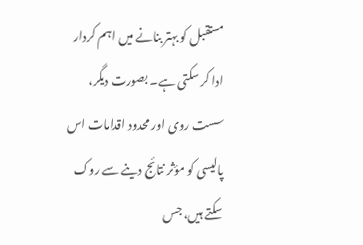مستقبل کو بہتر بنانے میں اہم کردار ادا کر سکتی ہے۔ بصورت دیگر، سست روی اور محدود اقدامات اس پالیسی کو مؤثر نتائج دینے سے روک سکتے ہیں، جس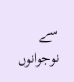سے نوجوانوں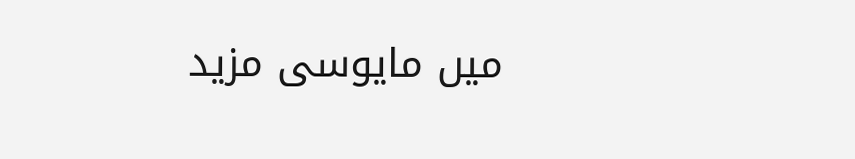میں مایوسی مزید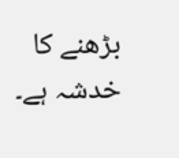بڑھنے کا خدشہ ہے۔